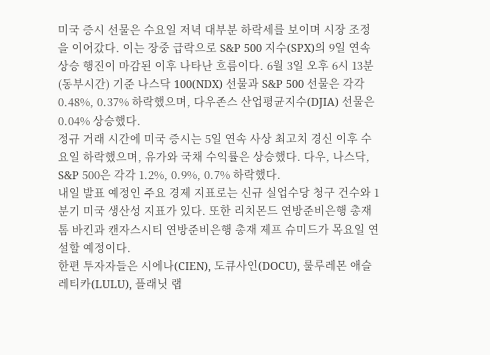미국 증시 선물은 수요일 저녁 대부분 하락세를 보이며 시장 조정을 이어갔다. 이는 장중 급락으로 S&P 500 지수(SPX)의 9일 연속 상승 행진이 마감된 이후 나타난 흐름이다. 6월 3일 오후 6시 13분(동부시간) 기준 나스닥 100(NDX) 선물과 S&P 500 선물은 각각 0.48%, 0.37% 하락했으며, 다우존스 산업평균지수(DJIA) 선물은 0.04% 상승했다.
정규 거래 시간에 미국 증시는 5일 연속 사상 최고치 경신 이후 수요일 하락했으며, 유가와 국채 수익률은 상승했다. 다우, 나스닥, S&P 500은 각각 1.2%, 0.9%, 0.7% 하락했다.
내일 발표 예정인 주요 경제 지표로는 신규 실업수당 청구 건수와 1분기 미국 생산성 지표가 있다. 또한 리치몬드 연방준비은행 총재 톰 바킨과 캔자스시티 연방준비은행 총재 제프 슈미드가 목요일 연설할 예정이다.
한편 투자자들은 시에나(CIEN), 도큐사인(DOCU), 룰루레몬 애슬레티카(LULU), 플래닛 랩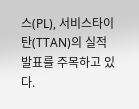스(PL), 서비스타이탄(TTAN)의 실적 발표를 주목하고 있다.